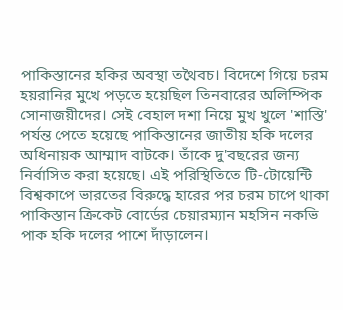পাকিস্তানের হকির অবস্থা তথৈবচ। বিদেশে গিয়ে চরম হয়রানির মুখে পড়তে হয়েছিল তিনবারের অলিম্পিক সোনাজয়ীদের। সেই বেহাল দশা নিয়ে মুখ খুলে 'শাস্তি' পর্যন্ত পেতে হয়েছে পাকিস্তানের জাতীয় হকি দলের অধিনায়ক আম্মাদ বাটকে। তাঁকে দু'বছরের জন্য নির্বাসিত করা হয়েছে। এই পরিস্থিতিতে টি-টোয়েন্টি বিশ্বকাপে ভারতের বিরুদ্ধে হারের পর চরম চাপে থাকা পাকিস্তান ক্রিকেট বোর্ডের চেয়ারম্যান মহসিন নকভি পাক হকি দলের পাশে দাঁড়ালেন।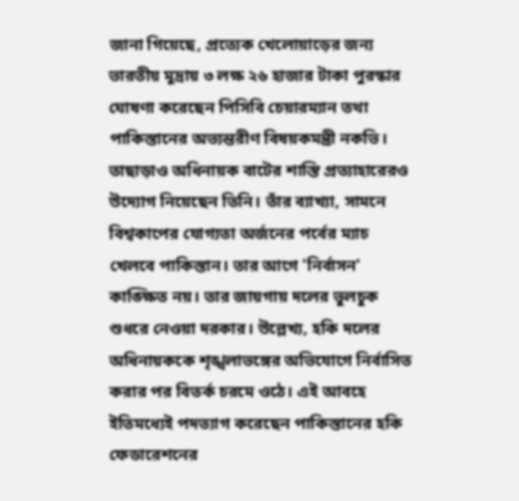জানা গিয়েছে, প্রত্যেক খেলোয়াড়ের জন্য ভারতীয় মুদ্রায় ৩ লক্ষ ২৬ হাজার টাকা পুরস্কার ঘোষণা করেছেন পিসিবি চেয়ারম্যান তথা পাকিস্তানের অভ্যন্তরীণ বিষয়কমন্ত্রী নকভি। তাছাড়াও অধিনায়ক বাটের শাস্তি প্রত্যাহারেরও উদ্যোগ নিয়েছেন তিনি। তাঁর ব্যাখ্যা, সামনে বিশ্বকাপের যোগ্যতা অর্জনের পর্বের ম্যাচ খেলবে পাকিস্তান। তার আগে 'নির্বাসন' কাঙ্ক্ষিত নয়। তার জায়গায় দলের ভুলচুক শুধরে নেওয়া দরকার। উল্লেখ্য, হকি দলের অধিনায়ককে শৃঙ্খলাভঙ্গের অভিযোগে নির্বাসিত করার পর বিতর্ক চরমে ওঠে। এই আবহে ইতিমধ্যেই পদত্যাগ করেছেন পাকিস্তানের হকি ফেডারেশনের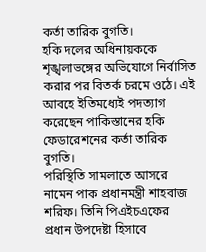কর্তা তারিক বুগতি।
হকি দলের অধিনায়ককে শৃঙ্খলাভঙ্গের অভিযোগে নির্বাসিত করার পর বিতর্ক চরমে ওঠে। এই আবহে ইতিমধ্যেই পদত্যাগ করেছেন পাকিস্তানের হকি ফেডারেশনের কর্তা তারিক বুগতি।
পরিস্থিতি সামলাতে আসরে নামেন পাক প্রধানমন্ত্রী শাহবাজ শরিফ। তিনি পিএইচএফের প্রধান উপদেষ্টা হিসাবে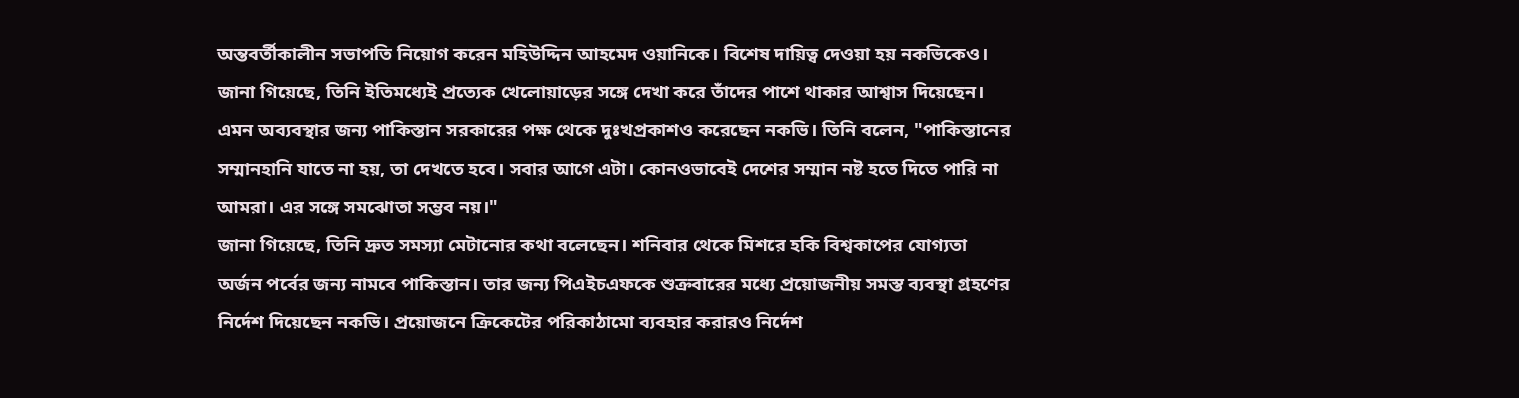অন্তবর্তীকালীন সভাপতি নিয়োগ করেন মহিউদ্দিন আহমেদ ওয়ানিকে। বিশেষ দায়িত্ব দেওয়া হয় নকভিকেও। জানা গিয়েছে, তিনি ইতিমধ্যেই প্রত্যেক খেলোয়াড়ের সঙ্গে দেখা করে তাঁদের পাশে থাকার আশ্বাস দিয়েছেন। এমন অব্যবস্থার জন্য পাকিস্তান সরকারের পক্ষ থেকে দুঃখপ্রকাশও করেছেন নকভি। তিনি বলেন, "পাকিস্তানের সম্মানহানি যাতে না হয়, তা দেখতে হবে। সবার আগে এটা। কোনওভাবেই দেশের সম্মান নষ্ট হতে দিতে পারি না আমরা। এর সঙ্গে সমঝোতা সম্ভব নয়।"
জানা গিয়েছে, তিনি দ্রুত সমস্যা মেটানোর কথা বলেছেন। শনিবার থেকে মিশরে হকি বিশ্বকাপের যোগ্যতা অর্জন পর্বের জন্য নামবে পাকিস্তান। তার জন্য পিএইচএফকে শুক্রবারের মধ্যে প্রয়োজনীয় সমস্ত ব্যবস্থা গ্রহণের নির্দেশ দিয়েছেন নকভি। প্রয়োজনে ক্রিকেটের পরিকাঠামো ব্যবহার করারও নির্দেশ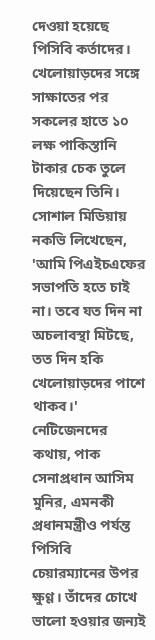দেওয়া হয়েছে পিসিবি কর্তাদের। খেলোয়াড়দের সঙ্গে সাক্ষাতের পর সকলের হাতে ১০ লক্ষ পাকিস্তানি টাকার চেক তুলে দিয়েছেন তিনি। সোশাল মিডিয়ায় নকভি লিখেছেন, 'আমি পিএইচএফের সভাপতি হতে চাই না। তবে যত দিন না অচলাবস্থা মিটছে, তত দিন হকি খেলোয়াড়দের পাশে থাকব।' নেটিজেনদের কথায়, পাক সেনাপ্রধান আসিম মুনির, এমনকী প্রধানমন্ত্রীও পর্যন্ত পিসিবি চেয়ারম্যানের উপর ক্ষুণ্ণ। তাঁদের চোখে ভালো হওয়ার জন্যই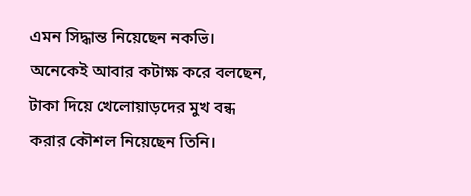এমন সিদ্ধান্ত নিয়েছেন নকভি। অনেকেই আবার কটাক্ষ করে বলছেন, টাকা দিয়ে খেলোয়াড়দের মুখ বন্ধ করার কৌশল নিয়েছেন তিনি।